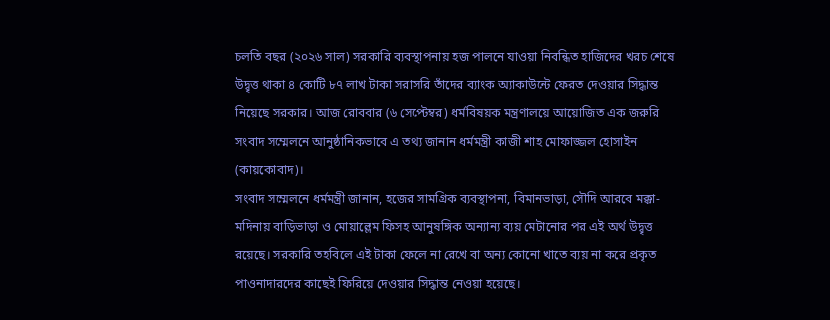চলতি বছর (২০২৬ সাল) সরকারি ব্যবস্থাপনায় হজ পালনে যাওয়া নিবন্ধিত হাজিদের খরচ শেষে উদ্বৃত্ত থাকা ৪ কোটি ৮৭ লাখ টাকা সরাসরি তাঁদের ব্যাংক অ্যাকাউন্টে ফেরত দেওয়ার সিদ্ধান্ত নিয়েছে সরকার। আজ রোববার (৬ সেপ্টেম্বর) ধর্মবিষয়ক মন্ত্রণালয়ে আয়োজিত এক জরুরি সংবাদ সম্মেলনে আনুষ্ঠানিকভাবে এ তথ্য জানান ধর্মমন্ত্রী কাজী শাহ মোফাজ্জল হোসাইন (কায়কোবাদ)।
সংবাদ সম্মেলনে ধর্মমন্ত্রী জানান, হজের সামগ্রিক ব্যবস্থাপনা, বিমানভাড়া, সৌদি আরবে মক্কা-মদিনায় বাড়িভাড়া ও মোয়াল্লেম ফিসহ আনুষঙ্গিক অন্যান্য ব্যয় মেটানোর পর এই অর্থ উদ্বৃত্ত রয়েছে। সরকারি তহবিলে এই টাকা ফেলে না রেখে বা অন্য কোনো খাতে ব্যয় না করে প্রকৃত পাওনাদারদের কাছেই ফিরিয়ে দেওয়ার সিদ্ধান্ত নেওয়া হয়েছে।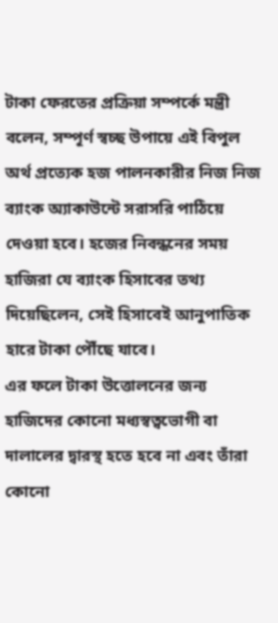টাকা ফেরতের প্রক্রিয়া সম্পর্কে মন্ত্রী বলেন, সম্পূর্ণ স্বচ্ছ উপায়ে এই বিপুল অর্থ প্রত্যেক হজ পালনকারীর নিজ নিজ ব্যাংক অ্যাকাউন্টে সরাসরি পাঠিয়ে দেওয়া হবে। হজের নিবন্ধনের সময় হাজিরা যে ব্যাংক হিসাবের তথ্য দিয়েছিলেন, সেই হিসাবেই আনুপাতিক হারে টাকা পৌঁছে যাবে।
এর ফলে টাকা উত্তোলনের জন্য হাজিদের কোনো মধ্যস্বত্বভোগী বা দালালের দ্বারস্থ হতে হবে না এবং তাঁরা কোনো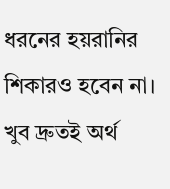ধরনের হয়রানির শিকারও হবেন না। খুব দ্রুতই অর্থ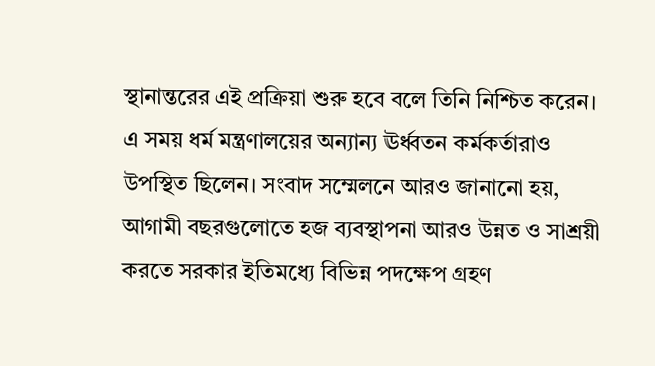স্থানান্তরের এই প্রক্রিয়া শুরু হবে বলে তিনি নিশ্চিত করেন।
এ সময় ধর্ম মন্ত্রণালয়ের অন্যান্য ঊর্ধ্বতন কর্মকর্তারাও উপস্থিত ছিলেন। সংবাদ সম্মেলনে আরও জানানো হয়, আগামী বছরগুলোতে হজ ব্যবস্থাপনা আরও উন্নত ও সাশ্রয়ী করতে সরকার ইতিমধ্যে বিভিন্ন পদক্ষেপ গ্রহণ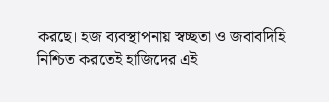করছে। হজ ব্যবস্থাপনায় স্বচ্ছতা ও জবাবদিহি নিশ্চিত করতেই হাজিদের এই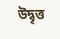উদ্বৃত্ত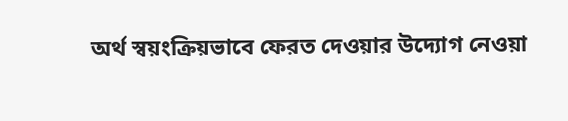অর্থ স্বয়ংক্রিয়ভাবে ফেরত দেওয়ার উদ্যোগ নেওয়া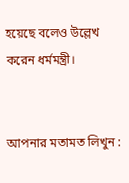হয়েছে বলেও উল্লেখ করেন ধর্মমন্ত্রী।


আপনার মতামত লিখুন :